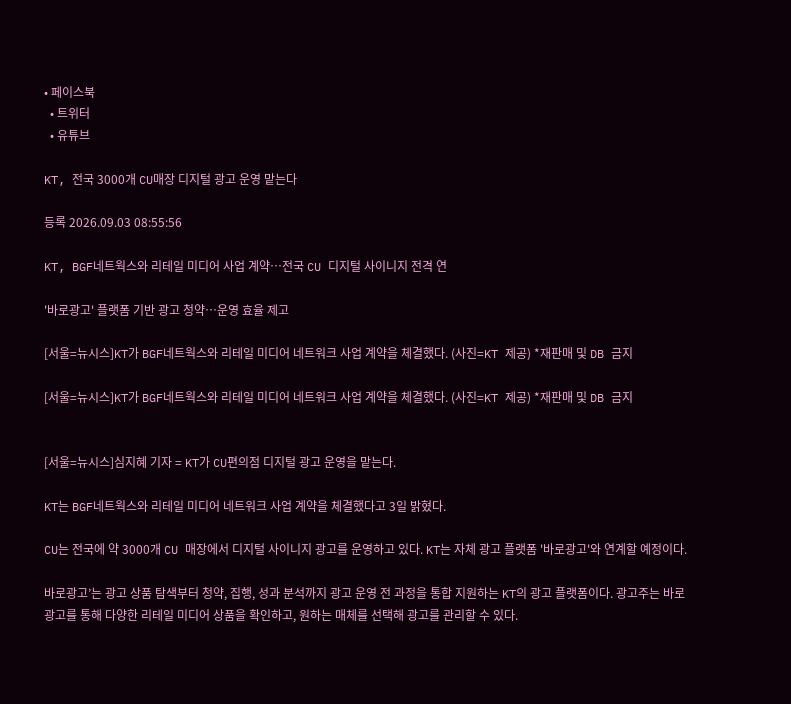• 페이스북
  • 트위터
  • 유튜브

KT, 전국 3000개 CU매장 디지털 광고 운영 맡는다

등록 2026.09.03 08:55:56

KT, BGF네트웍스와 리테일 미디어 사업 계약…전국 CU 디지털 사이니지 전격 연

'바로광고' 플랫폼 기반 광고 청약…운영 효율 제고

[서울=뉴시스]KT가 BGF네트웍스와 리테일 미디어 네트워크 사업 계약을 체결했다. (사진=KT 제공) *재판매 및 DB 금지

[서울=뉴시스]KT가 BGF네트웍스와 리테일 미디어 네트워크 사업 계약을 체결했다. (사진=KT 제공) *재판매 및 DB 금지


[서울=뉴시스]심지혜 기자 = KT가 CU편의점 디지털 광고 운영을 맡는다.

KT는 BGF네트웍스와 리테일 미디어 네트워크 사업 계약을 체결했다고 3일 밝혔다.

CU는 전국에 약 3000개 CU 매장에서 디지털 사이니지 광고를 운영하고 있다. KT는 자체 광고 플랫폼 '바로광고'와 연계할 예정이다.

바로광고’는 광고 상품 탐색부터 청약, 집행, 성과 분석까지 광고 운영 전 과정을 통합 지원하는 KT의 광고 플랫폼이다. 광고주는 바로광고를 통해 다양한 리테일 미디어 상품을 확인하고, 원하는 매체를 선택해 광고를 관리할 수 있다.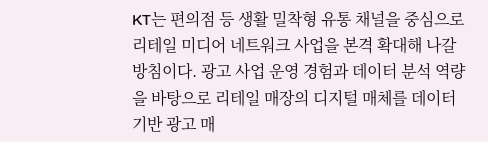KT는 편의점 등 생활 밀착형 유통 채널을 중심으로 리테일 미디어 네트워크 사업을 본격 확대해 나갈 방침이다. 광고 사업 운영 경험과 데이터 분석 역량을 바탕으로 리테일 매장의 디지털 매체를 데이터 기반 광고 매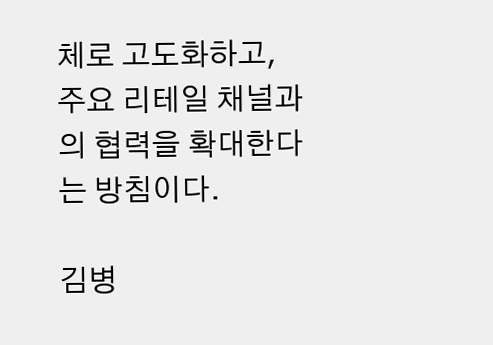체로 고도화하고, 주요 리테일 채널과의 협력을 확대한다는 방침이다.

김병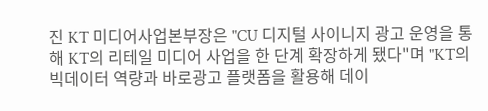진 KT 미디어사업본부장은 "CU 디지털 사이니지 광고 운영을 통해 KT의 리테일 미디어 사업을 한 단계 확장하게 됐다"며 "KT의 빅데이터 역량과 바로광고 플랫폼을 활용해 데이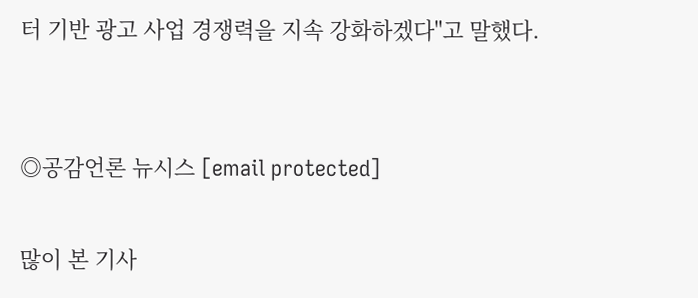터 기반 광고 사업 경쟁력을 지속 강화하겠다"고 말했다.


◎공감언론 뉴시스 [email protected]

많이 본 기사